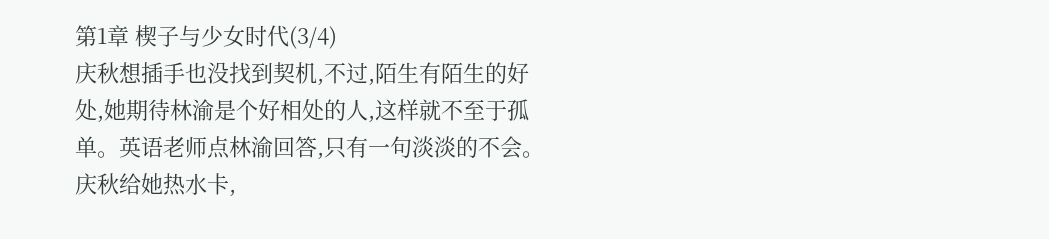第1章 楔子与少女时代(3/4)
庆秋想插手也没找到契机,不过,陌生有陌生的好处,她期待林渝是个好相处的人,这样就不至于孤单。英语老师点林渝回答,只有一句淡淡的不会。庆秋给她热水卡,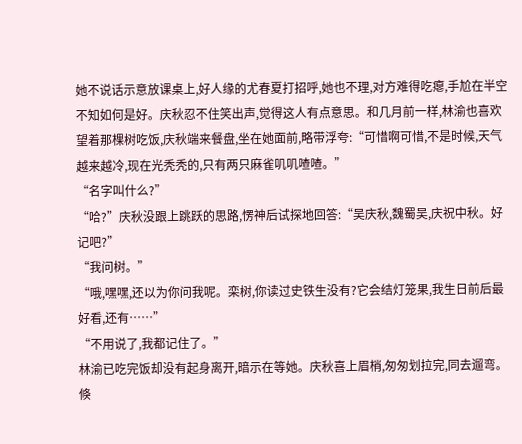她不说话示意放课桌上,好人缘的尤春夏打招呼,她也不理,对方难得吃瘪,手尬在半空不知如何是好。庆秋忍不住笑出声,觉得这人有点意思。和几月前一样,林渝也喜欢望着那棵树吃饭,庆秋端来餐盘,坐在她面前,略带浮夸:“可惜啊可惜,不是时候,天气越来越冷,现在光秃秃的,只有两只麻雀叽叽喳喳。”
“名字叫什么?”
“哈?”庆秋没跟上跳跃的思路,愣神后试探地回答:“吴庆秋,魏蜀吴,庆祝中秋。好记吧?”
“我问树。”
“哦,嘿嘿,还以为你问我呢。栾树,你读过史铁生没有?它会结灯笼果,我生日前后最好看,还有……”
“不用说了,我都记住了。”
林渝已吃完饭却没有起身离开,暗示在等她。庆秋喜上眉梢,匆匆划拉完,同去遛弯。倏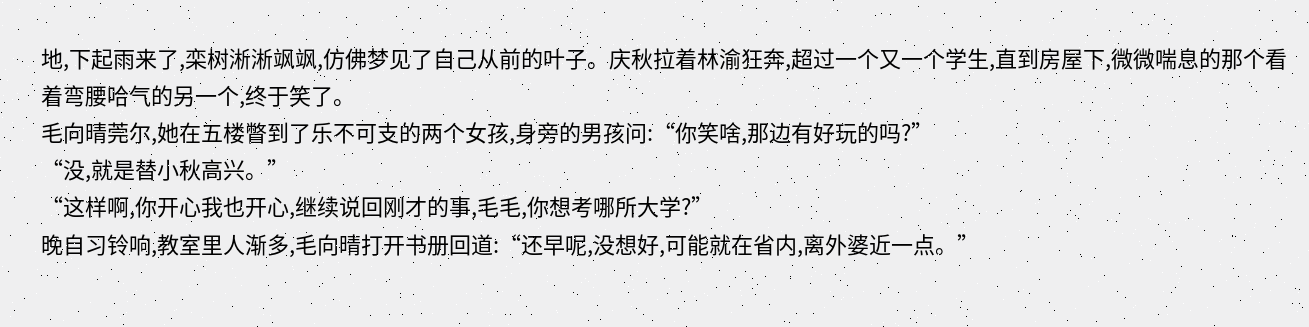地,下起雨来了,栾树淅淅飒飒,仿佛梦见了自己从前的叶子。庆秋拉着林渝狂奔,超过一个又一个学生,直到房屋下,微微喘息的那个看着弯腰哈气的另一个,终于笑了。
毛向晴莞尔,她在五楼瞥到了乐不可支的两个女孩,身旁的男孩问:“你笑啥,那边有好玩的吗?”
“没,就是替小秋高兴。”
“这样啊,你开心我也开心,继续说回刚才的事,毛毛,你想考哪所大学?”
晚自习铃响,教室里人渐多,毛向晴打开书册回道:“还早呢,没想好,可能就在省内,离外婆近一点。”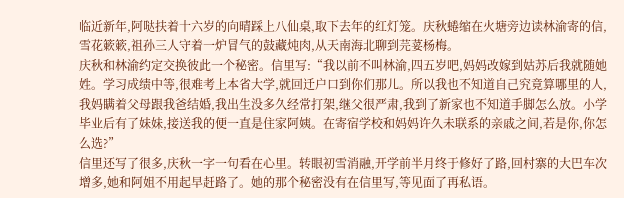临近新年,阿哒扶着十六岁的向晴踩上八仙桌,取下去年的红灯笼。庆秋蜷缩在火塘旁边读林渝寄的信,雪花簌簌,祖孙三人守着一炉冒气的鼓藏炖肉,从天南海北聊到芫荽杨梅。
庆秋和林渝约定交换彼此一个秘密。信里写:“我以前不叫林渝,四五岁吧,妈妈改嫁到姑苏后我就随她姓。学习成绩中等,很难考上本省大学,就回迁户口到你们那儿。所以我也不知道自己究竟算哪里的人,我妈瞒着父母跟我爸结婚,我出生没多久经常打架,继父很严肃,我到了新家也不知道手脚怎么放。小学毕业后有了妹妹,接送我的便一直是住家阿姨。在寄宿学校和妈妈许久未联系的亲戚之间,若是你,你怎么选?”
信里还写了很多,庆秋一字一句看在心里。转眼初雪消融,开学前半月终于修好了路,回村寨的大巴车次增多,她和阿姐不用起早赶路了。她的那个秘密没有在信里写,等见面了再私语。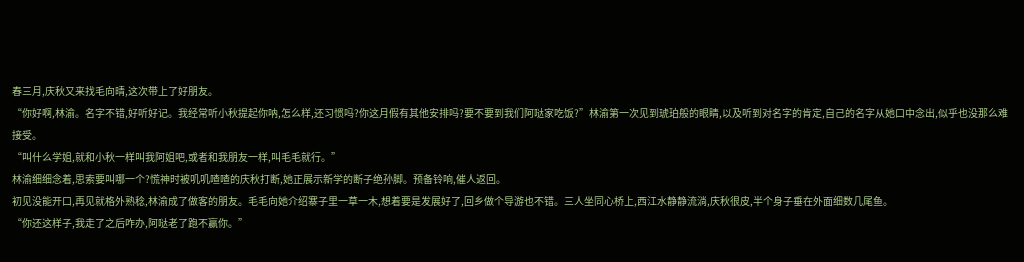春三月,庆秋又来找毛向晴,这次带上了好朋友。
“你好啊,林渝。名字不错,好听好记。我经常听小秋提起你呐,怎么样,还习惯吗?你这月假有其他安排吗?要不要到我们阿哒家吃饭?”林渝第一次见到琥珀般的眼睛,以及听到对名字的肯定,自己的名字从她口中念出,似乎也没那么难接受。
“叫什么学姐,就和小秋一样叫我阿姐吧,或者和我朋友一样,叫毛毛就行。”
林渝细细念着,思索要叫哪一个?慌神时被叽叽喳喳的庆秋打断,她正展示新学的断子绝孙脚。预备铃响,催人返回。
初见没能开口,再见就格外熟稔,林渝成了做客的朋友。毛毛向她介绍寨子里一草一木,想着要是发展好了,回乡做个导游也不错。三人坐同心桥上,西江水静静流淌,庆秋很皮,半个身子垂在外面细数几尾鱼。
“你还这样子,我走了之后咋办,阿哒老了跑不赢你。”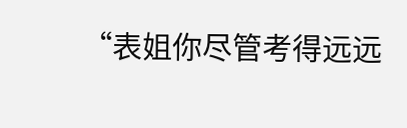“表姐你尽管考得远远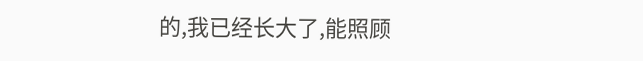的,我已经长大了,能照顾